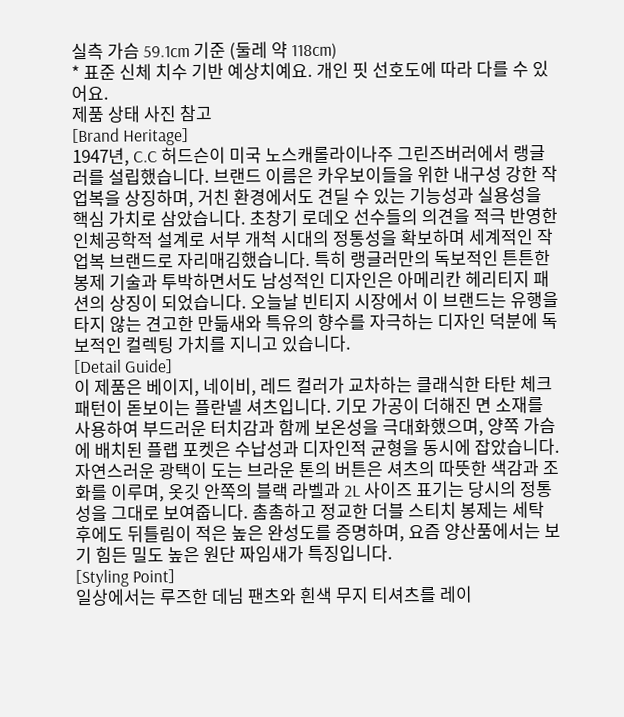실측 가슴 59.1cm 기준 (둘레 약 118cm)
* 표준 신체 치수 기반 예상치예요. 개인 핏 선호도에 따라 다를 수 있어요.
제품 상태 사진 참고
[Brand Heritage]
1947년, C.C 허드슨이 미국 노스캐롤라이나주 그린즈버러에서 랭글러를 설립했습니다. 브랜드 이름은 카우보이들을 위한 내구성 강한 작업복을 상징하며, 거친 환경에서도 견딜 수 있는 기능성과 실용성을 핵심 가치로 삼았습니다. 초창기 로데오 선수들의 의견을 적극 반영한 인체공학적 설계로 서부 개척 시대의 정통성을 확보하며 세계적인 작업복 브랜드로 자리매김했습니다. 특히 랭글러만의 독보적인 튼튼한 봉제 기술과 투박하면서도 남성적인 디자인은 아메리칸 헤리티지 패션의 상징이 되었습니다. 오늘날 빈티지 시장에서 이 브랜드는 유행을 타지 않는 견고한 만듦새와 특유의 향수를 자극하는 디자인 덕분에 독보적인 컬렉팅 가치를 지니고 있습니다.
[Detail Guide]
이 제품은 베이지, 네이비, 레드 컬러가 교차하는 클래식한 타탄 체크 패턴이 돋보이는 플란넬 셔츠입니다. 기모 가공이 더해진 면 소재를 사용하여 부드러운 터치감과 함께 보온성을 극대화했으며, 양쪽 가슴에 배치된 플랩 포켓은 수납성과 디자인적 균형을 동시에 잡았습니다. 자연스러운 광택이 도는 브라운 톤의 버튼은 셔츠의 따뜻한 색감과 조화를 이루며, 옷깃 안쪽의 블랙 라벨과 2L 사이즈 표기는 당시의 정통성을 그대로 보여줍니다. 촘촘하고 정교한 더블 스티치 봉제는 세탁 후에도 뒤틀림이 적은 높은 완성도를 증명하며, 요즘 양산품에서는 보기 힘든 밀도 높은 원단 짜임새가 특징입니다.
[Styling Point]
일상에서는 루즈한 데님 팬츠와 흰색 무지 티셔츠를 레이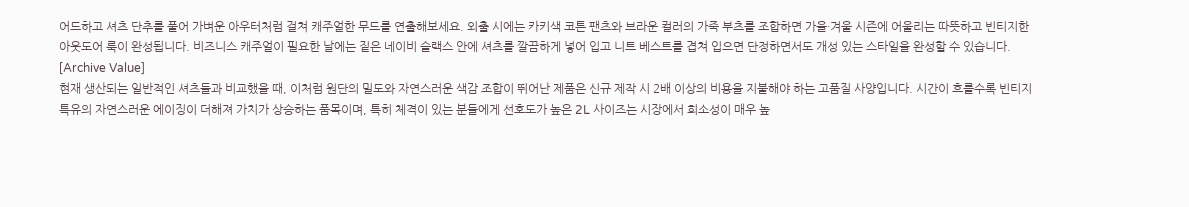어드하고 셔츠 단추를 풀어 가벼운 아우터처럼 걸쳐 캐주얼한 무드를 연출해보세요. 외출 시에는 카키색 코튼 팬츠와 브라운 컬러의 가죽 부츠를 조합하면 가을·겨울 시즌에 어울리는 따뜻하고 빈티지한 아웃도어 룩이 완성됩니다. 비즈니스 캐주얼이 필요한 날에는 짙은 네이비 슬랙스 안에 셔츠를 깔끔하게 넣어 입고 니트 베스트를 겹쳐 입으면 단정하면서도 개성 있는 스타일을 완성할 수 있습니다.
[Archive Value]
현재 생산되는 일반적인 셔츠들과 비교했을 때, 이처럼 원단의 밀도와 자연스러운 색감 조합이 뛰어난 제품은 신규 제작 시 2배 이상의 비용을 지불해야 하는 고품질 사양입니다. 시간이 흐를수록 빈티지 특유의 자연스러운 에이징이 더해져 가치가 상승하는 품목이며, 특히 체격이 있는 분들에게 선호도가 높은 2L 사이즈는 시장에서 희소성이 매우 높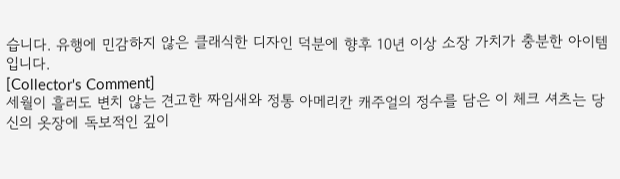습니다. 유행에 민감하지 않은 클래식한 디자인 덕분에 향후 10년 이상 소장 가치가 충분한 아이템입니다.
[Collector's Comment]
세월이 흘러도 변치 않는 견고한 짜임새와 정통 아메리칸 캐주얼의 정수를 담은 이 체크 셔츠는 당신의 옷장에 독보적인 깊이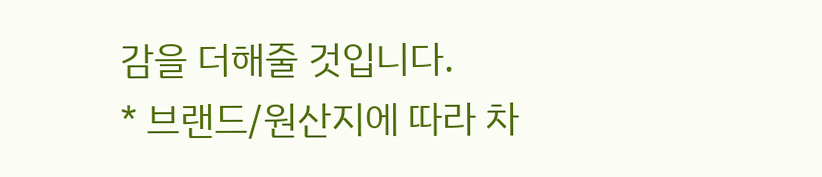감을 더해줄 것입니다.
* 브랜드/원산지에 따라 차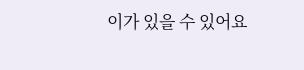이가 있을 수 있어요